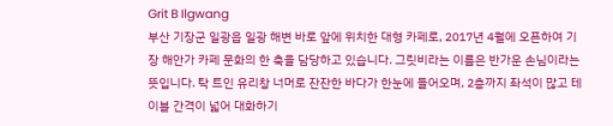Grit B Ilgwang
부산 기장군 일광읍 일광 해변 바로 앞에 위치한 대형 카페로, 2017년 4월에 오픈하여 기장 해안가 카페 문화의 한 축을 담당하고 있습니다. 그릿비라는 이름은 반가운 손님이라는 뜻입니다. 탁 트인 유리창 너머로 잔잔한 바다가 한눈에 들어오며, 2층까지 좌석이 많고 테이블 간격이 넓어 대화하기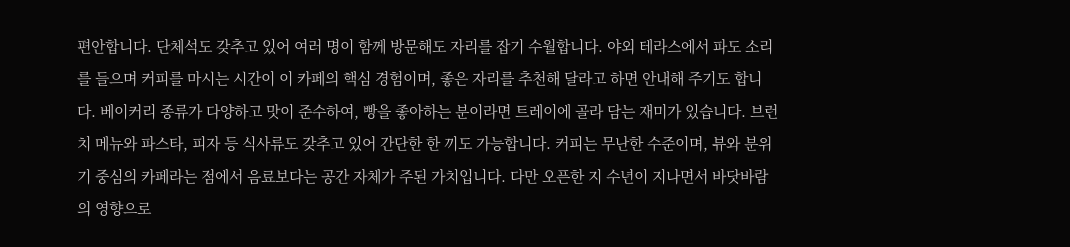편안합니다. 단체석도 갖추고 있어 여러 명이 함께 방문해도 자리를 잡기 수월합니다. 야외 테라스에서 파도 소리를 들으며 커피를 마시는 시간이 이 카페의 핵심 경험이며, 좋은 자리를 추천해 달라고 하면 안내해 주기도 합니다. 베이커리 종류가 다양하고 맛이 준수하여, 빵을 좋아하는 분이라면 트레이에 골라 담는 재미가 있습니다. 브런치 메뉴와 파스타, 피자 등 식사류도 갖추고 있어 간단한 한 끼도 가능합니다. 커피는 무난한 수준이며, 뷰와 분위기 중심의 카페라는 점에서 음료보다는 공간 자체가 주된 가치입니다. 다만 오픈한 지 수년이 지나면서 바닷바람의 영향으로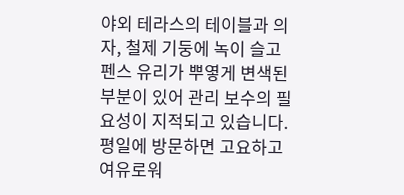야외 테라스의 테이블과 의자, 철제 기둥에 녹이 슬고 펜스 유리가 뿌옇게 변색된 부분이 있어 관리 보수의 필요성이 지적되고 있습니다. 평일에 방문하면 고요하고 여유로워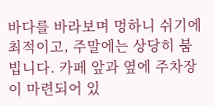바다를 바라보며 멍하니 쉬기에 최적이고, 주말에는 상당히 붐빕니다. 카페 앞과 옆에 주차장이 마련되어 있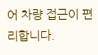어 차량 접근이 편리합니다.